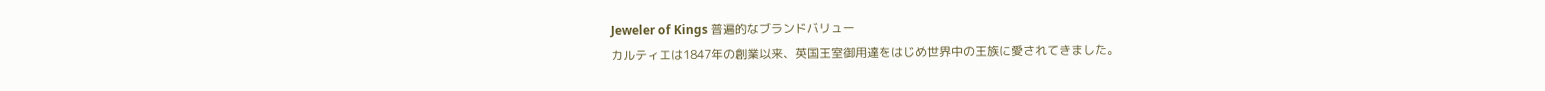Jeweler of Kings 普遍的なブランドバリュー
カルティエは1847年の創業以来、英国王室御用達をはじめ世界中の王族に愛されてきました。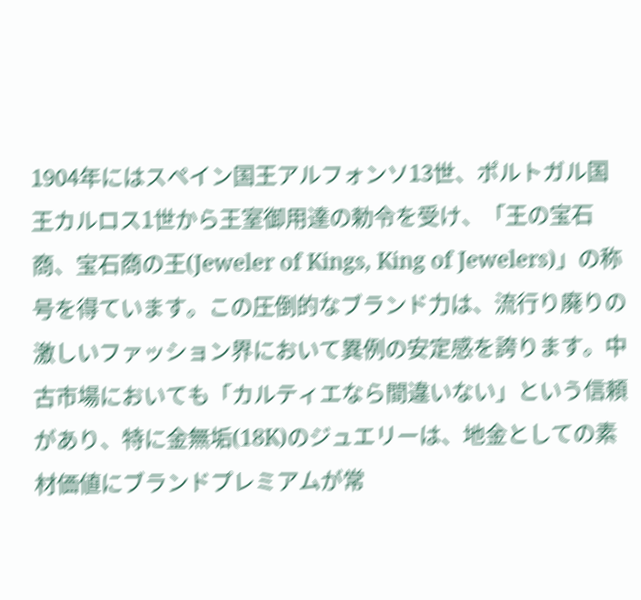1904年にはスペイン国王アルフォンソ13世、ポルトガル国王カルロス1世から王室御用達の勅令を受け、「王の宝石商、宝石商の王(Jeweler of Kings, King of Jewelers)」の称号を得ています。この圧倒的なブランド力は、流行り廃りの激しいファッション界において異例の安定感を誇ります。中古市場においても「カルティエなら間違いない」という信頼があり、特に金無垢(18K)のジュエリーは、地金としての素材価値にブランドプレミアムが常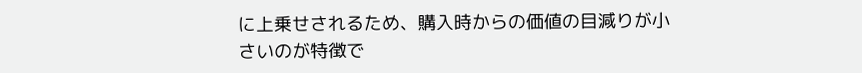に上乗せされるため、購入時からの価値の目減りが小さいのが特徴で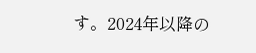す。2024年以降の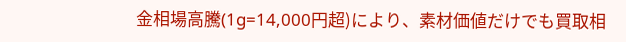金相場高騰(1g=14,000円超)により、素材価値だけでも買取相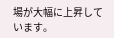場が大幅に上昇しています。